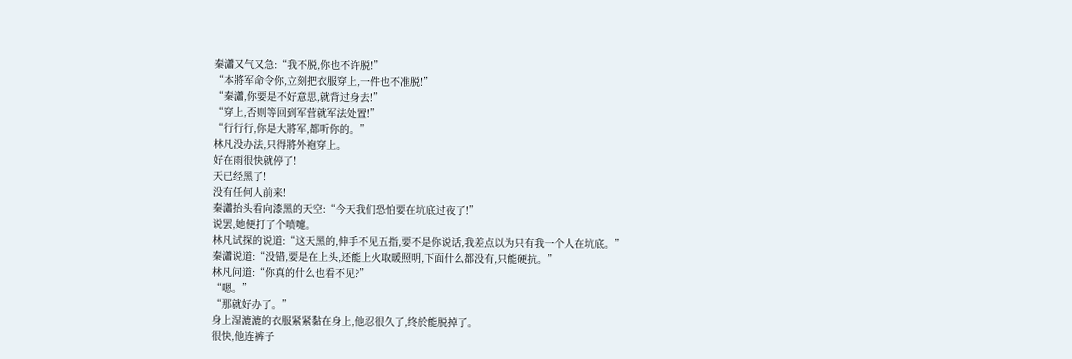秦瀟又气又急:“我不脱,你也不许脱!”
“本將军命令你,立刻把衣服穿上,一件也不准脱!”
“秦瀟,你要是不好意思,就背过身去!”
“穿上,否则等回到军营就军法处置!”
“行行行,你是大將军,都听你的。”
林凡没办法,只得將外袍穿上。
好在雨很快就停了!
天已经黑了!
没有任何人前来!
秦瀟抬头看向漆黑的天空:“今天我们恐怕要在坑底过夜了!”
说罢,她便打了个喷嚏。
林凡试探的说道:“这天黑的,伸手不见五指,要不是你说话,我差点以为只有我一个人在坑底。”
秦瀟说道:“没错,要是在上头,还能上火取暖照明,下面什么都没有,只能硬抗。”
林凡问道:“你真的什么也看不见?”
“嗯。”
“那就好办了。”
身上湿漉漉的衣服紧紧黏在身上,他忍很久了,终於能脱掉了。
很快,他连裤子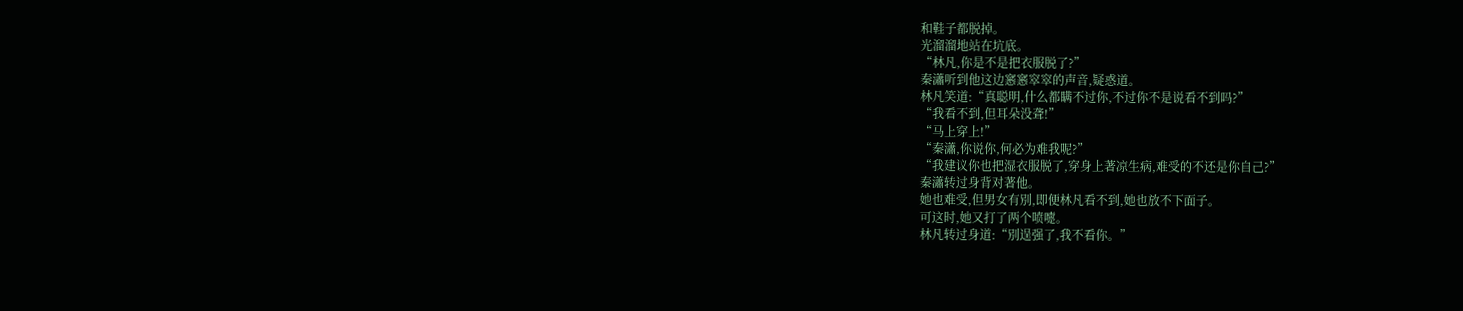和鞋子都脱掉。
光溜溜地站在坑底。
“林凡,你是不是把衣服脱了?”
秦瀟听到他这边窸窸窣窣的声音,疑惑道。
林凡笑道:“真聪明,什么都瞒不过你,不过你不是说看不到吗?”
“我看不到,但耳朵没聋!”
“马上穿上!”
“秦瀟,你说你,何必为难我呢?”
“我建议你也把湿衣服脱了,穿身上著凉生病,难受的不还是你自己?”
秦瀟转过身背对著他。
她也难受,但男女有別,即便林凡看不到,她也放不下面子。
可这时,她又打了两个喷嚏。
林凡转过身道:“別逞强了,我不看你。”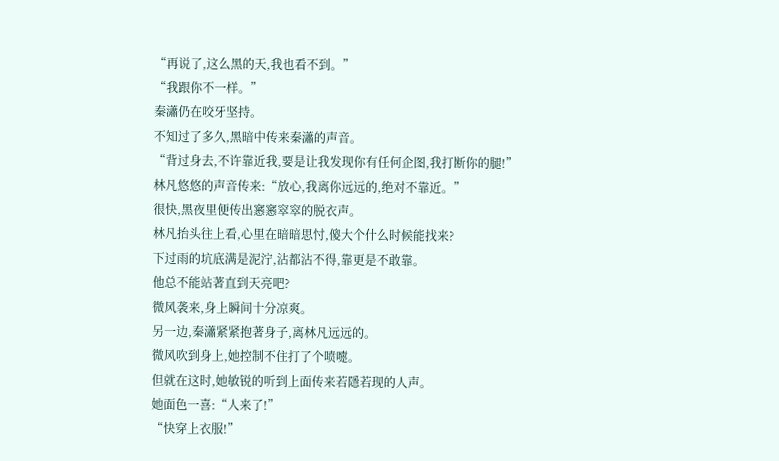“再说了,这么黑的天,我也看不到。”
“我跟你不一样。”
秦瀟仍在咬牙坚持。
不知过了多久,黑暗中传来秦瀟的声音。
“背过身去,不许靠近我,要是让我发现你有任何企图,我打断你的腿!”
林凡悠悠的声音传来:“放心,我离你远远的,绝对不靠近。”
很快,黑夜里便传出窸窸窣窣的脱衣声。
林凡抬头往上看,心里在暗暗思忖,傻大个什么时候能找来?
下过雨的坑底满是泥泞,沾都沾不得,靠更是不敢靠。
他总不能站著直到天亮吧?
微风袭来,身上瞬间十分凉爽。
另一边,秦瀟紧紧抱著身子,离林凡远远的。
微风吹到身上,她控制不住打了个喷嚏。
但就在这时,她敏锐的听到上面传来若隱若现的人声。
她面色一喜:“人来了!”
“快穿上衣服!”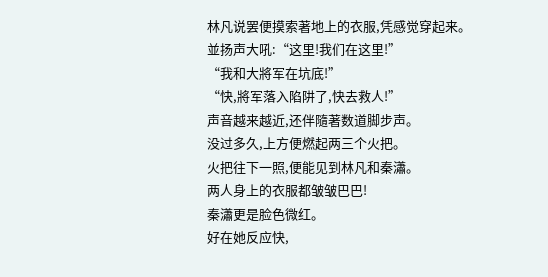林凡说罢便摸索著地上的衣服,凭感觉穿起来。
並扬声大吼:“这里!我们在这里!”
“我和大將军在坑底!”
“快,將军落入陷阱了,快去救人!”
声音越来越近,还伴隨著数道脚步声。
没过多久,上方便燃起两三个火把。
火把往下一照,便能见到林凡和秦瀟。
两人身上的衣服都皱皱巴巴!
秦瀟更是脸色微红。
好在她反应快,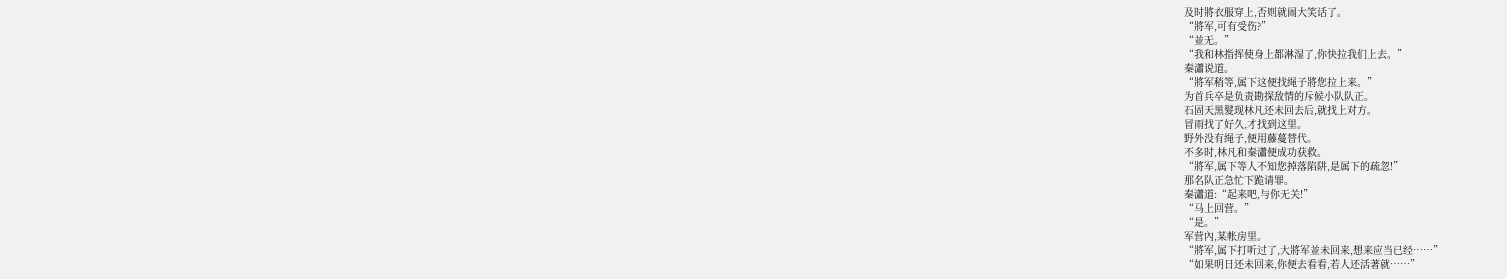及时將衣服穿上,否则就闹大笑话了。
“將军,可有受伤?”
“並无。”
“我和林指挥使身上都淋湿了,你快拉我们上去。”
秦瀟说道。
“將军稍等,属下这便找绳子將您拉上来。”
为首兵卒是负责勘探敌情的斥候小队队正。
石固天黑髮现林凡还未回去后,就找上对方。
冒雨找了好久,才找到这里。
野外没有绳子,便用藤蔓替代。
不多时,林凡和秦瀟便成功获救。
“將军,属下等人不知您掉落陷阱,是属下的疏忽!”
那名队正急忙下跪请罪。
秦瀟道:“起来吧,与你无关!”
“马上回营。”
“是。”
军营內,某帐房里。
“將军,属下打听过了,大將军並未回来,想来应当已经……”
“如果明日还未回来,你便去看看,若人还活著就……”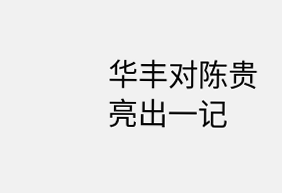华丰对陈贵亮出一记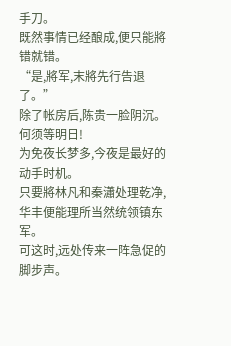手刀。
既然事情已经酿成,便只能將错就错。
“是,將军,末將先行告退了。”
除了帐房后,陈贵一脸阴沉。
何须等明日!
为免夜长梦多,今夜是最好的动手时机。
只要將林凡和秦瀟处理乾净,华丰便能理所当然统领镇东军。
可这时,远处传来一阵急促的脚步声。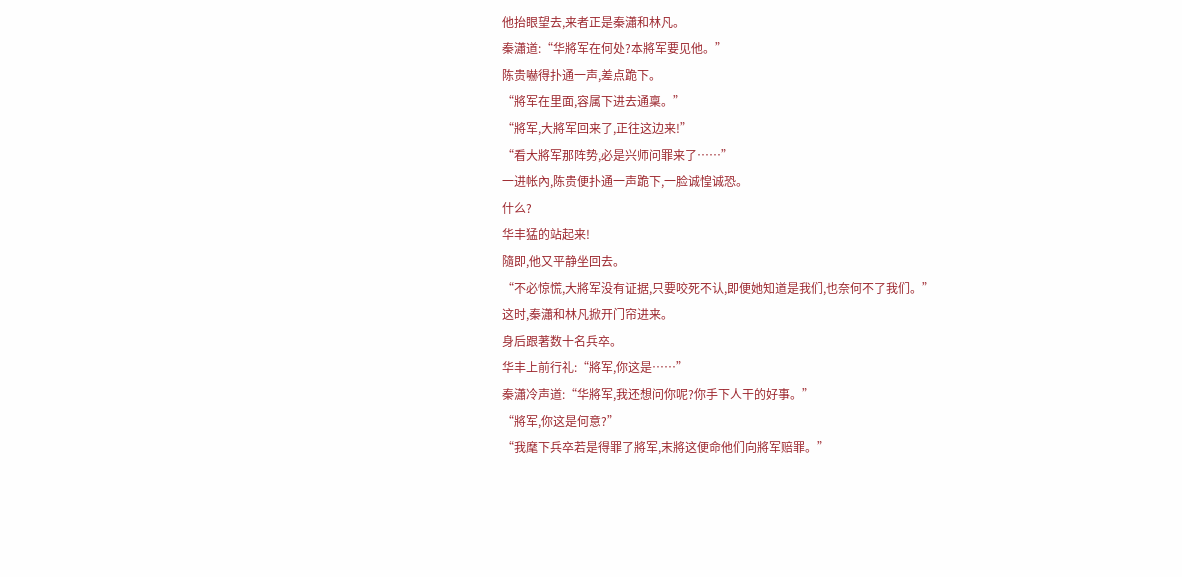他抬眼望去,来者正是秦瀟和林凡。
秦瀟道:“华將军在何处?本將军要见他。”
陈贵嚇得扑通一声,差点跪下。
“將军在里面,容属下进去通稟。”
“將军,大將军回来了,正往这边来!”
“看大將军那阵势,必是兴师问罪来了……”
一进帐內,陈贵便扑通一声跪下,一脸诚惶诚恐。
什么?
华丰猛的站起来!
隨即,他又平静坐回去。
“不必惊慌,大將军没有证据,只要咬死不认,即便她知道是我们,也奈何不了我们。”
这时,秦瀟和林凡掀开门帘进来。
身后跟著数十名兵卒。
华丰上前行礼:“將军,你这是……”
秦瀟冷声道:“华將军,我还想问你呢?你手下人干的好事。”
“將军,你这是何意?”
“我麾下兵卒若是得罪了將军,末將这便命他们向將军赔罪。”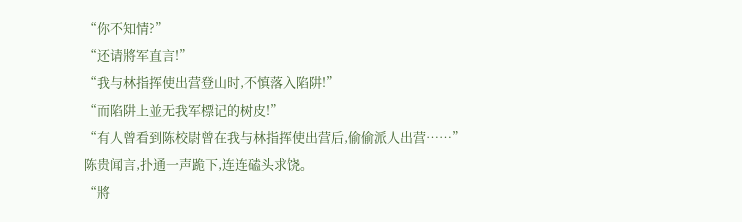“你不知情?”
“还请將军直言!”
“我与林指挥使出营登山时,不慎落入陷阱!”
“而陷阱上並无我军標记的树皮!”
“有人曾看到陈校尉曾在我与林指挥使出营后,偷偷派人出营……”
陈贵闻言,扑通一声跪下,连连磕头求饶。
“將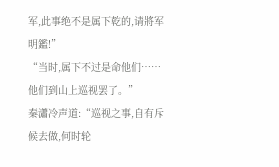军,此事绝不是属下乾的,请將军明鑑!”
“当时,属下不过是命他们……他们到山上巡视罢了。”
秦瀟冷声道:“巡视之事,自有斥候去做,何时轮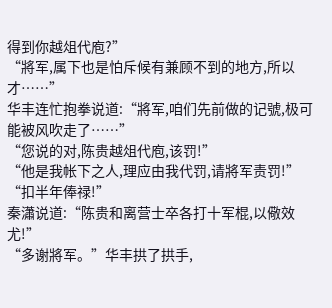得到你越俎代庖?”
“將军,属下也是怕斥候有兼顾不到的地方,所以才……”
华丰连忙抱拳说道:“將军,咱们先前做的记號,极可能被风吹走了……”
“您说的对,陈贵越俎代庖,该罚!”
“他是我帐下之人,理应由我代罚,请將军责罚!”
“扣半年俸禄!”
秦瀟说道:“陈贵和离营士卒各打十军棍,以儆效尤!”
“多谢將军。”华丰拱了拱手,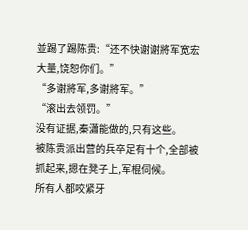並踢了踢陈贵:“还不快谢谢將军宽宏大量,饶恕你们。”
“多谢將军,多谢將军。”
“滚出去领罚。”
没有证据,秦瀟能做的,只有这些。
被陈贵派出营的兵卒足有十个,全部被抓起来,摁在凳子上,军棍伺候。
所有人都咬紧牙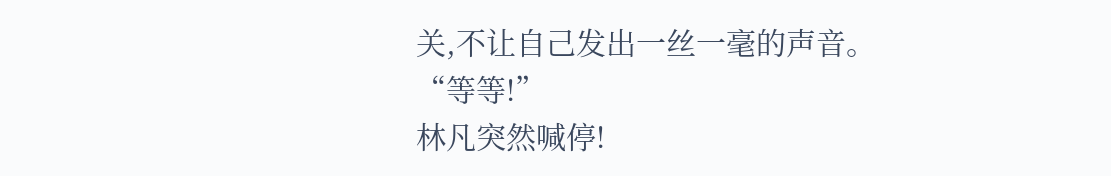关,不让自己发出一丝一毫的声音。
“等等!”
林凡突然喊停!